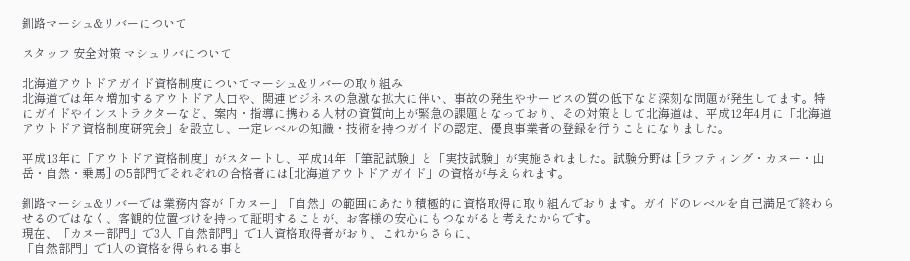釧路マーシュ&リバーについて

スタッフ 安全対策 マシュリバについて

北海道アウトドアガイド資格制度についてマーシュ&リバーの取り組み
北海道では年々増加するアウトドア人口や、関連ビジネスの急激な拡大に伴い、事故の発生やサービスの質の低下など深刻な問題が発生してます。特にガイドやインストラクターなど、案内・指導に携わる人材の資質向上が緊急の課題となっており、その対策として北海道は、平成12年4月に「北海道アウトドア資格制度研究会」を設立し、一定レベルの知識・技術を持つガイドの認定、優良事業者の登録を行うことになりました。

平成13年に「アウトドア資格制度」がスタートし、平成14年 「筆記試験」と「実技試験」が実施されました。試験分野は [ラフティング・カヌー・山岳・自然・乗馬] の5部門でそれぞれの合格者には[北海道アウトドアガイド」の資格が与えられます。

釧路マーシュ&リバーでは業務内容が「カヌー」「自然」の範囲にあたり積極的に資格取得に取り組んでおります。ガイドのレベルを自己満足で終わらせるのではなく、客観的位置づけを持って証明することが、お客様の安心にもつながると考えたからです。
現在、「カヌー部門」で3人「自然部門」で1人資格取得者がおり、これからさらに、
「自然部門」で1人の資格を得られる事と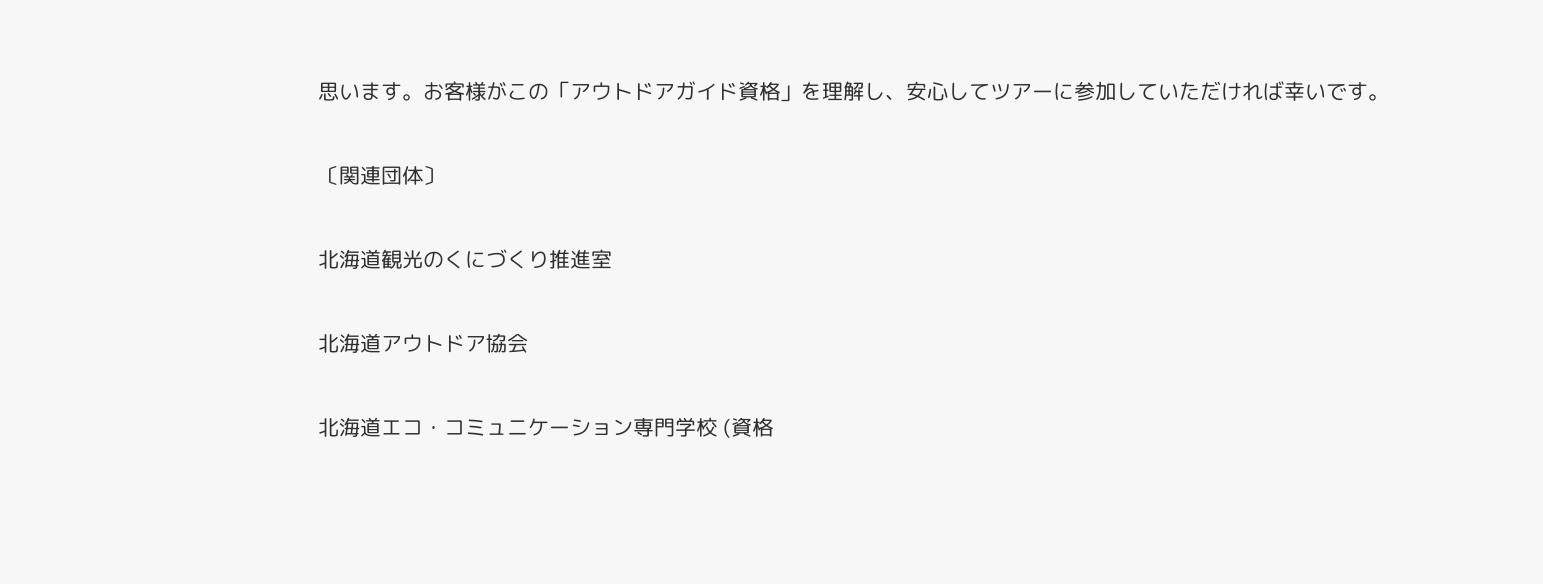思います。お客様がこの「アウトドアガイド資格」を理解し、安心してツアーに参加していただければ幸いです。

〔関連団体〕

北海道観光のくにづくり推進室

北海道アウトドア協会

北海道エコ・コミュニケーション専門学校 (資格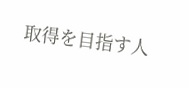取得を目指す人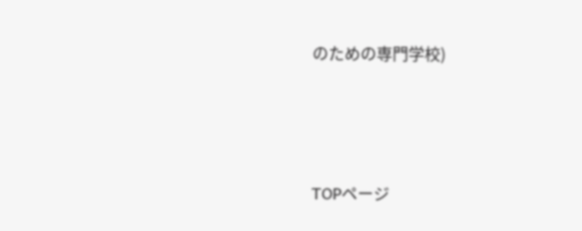のための専門学校)




TOPページ